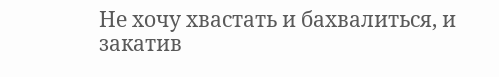Не хочу хвастать и бахвалиться, и закатив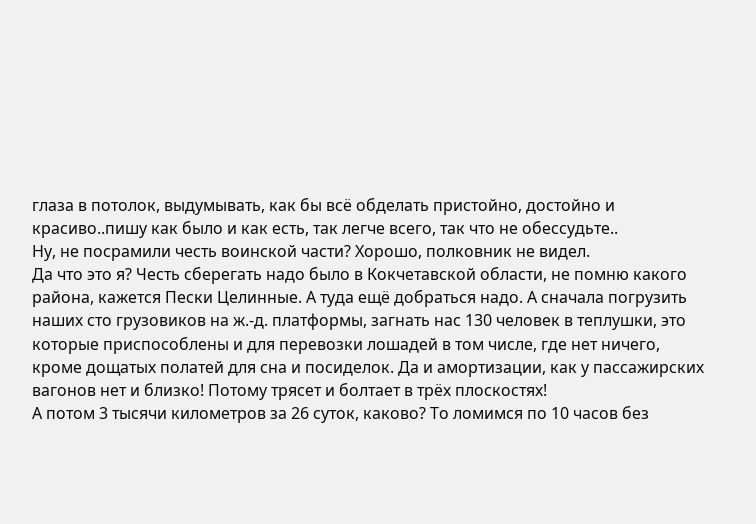глаза в потолок, выдумывать, как бы всё обделать пристойно, достойно и красиво..пишу как было и как есть, так легче всего, так что не обессудьте..
Ну, не посрамили честь воинской части? Хорошо, полковник не видел.
Да что это я? Честь сберегать надо было в Кокчетавской области, не помню какого района, кажется Пески Целинные. А туда ещё добраться надо. А сначала погрузить наших сто грузовиков на ж.-д. платформы, загнать нас 130 человек в теплушки, это которые приспособлены и для перевозки лошадей в том числе, где нет ничего, кроме дощатых полатей для сна и посиделок. Да и амортизации, как у пассажирских вагонов нет и близко! Потому трясет и болтает в трёх плоскостях!
А потом 3 тысячи километров за 26 суток, каково? То ломимся по 10 часов без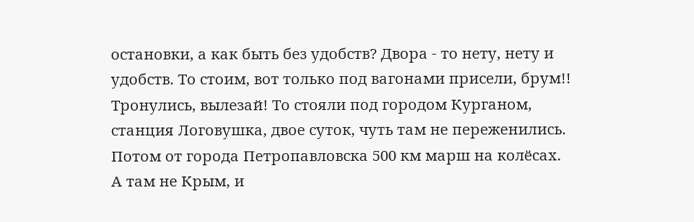остановки, а как быть без удобств? Двора - то нету, нету и удобств. То стоим, вот только под вагонами присели, брум!! Тронулись, вылезай! То стояли под городом Курганом, станция Логовушка, двое суток, чуть там не переженились. Потом от города Петропавловска 500 км марш на колёсах. А там не Крым, и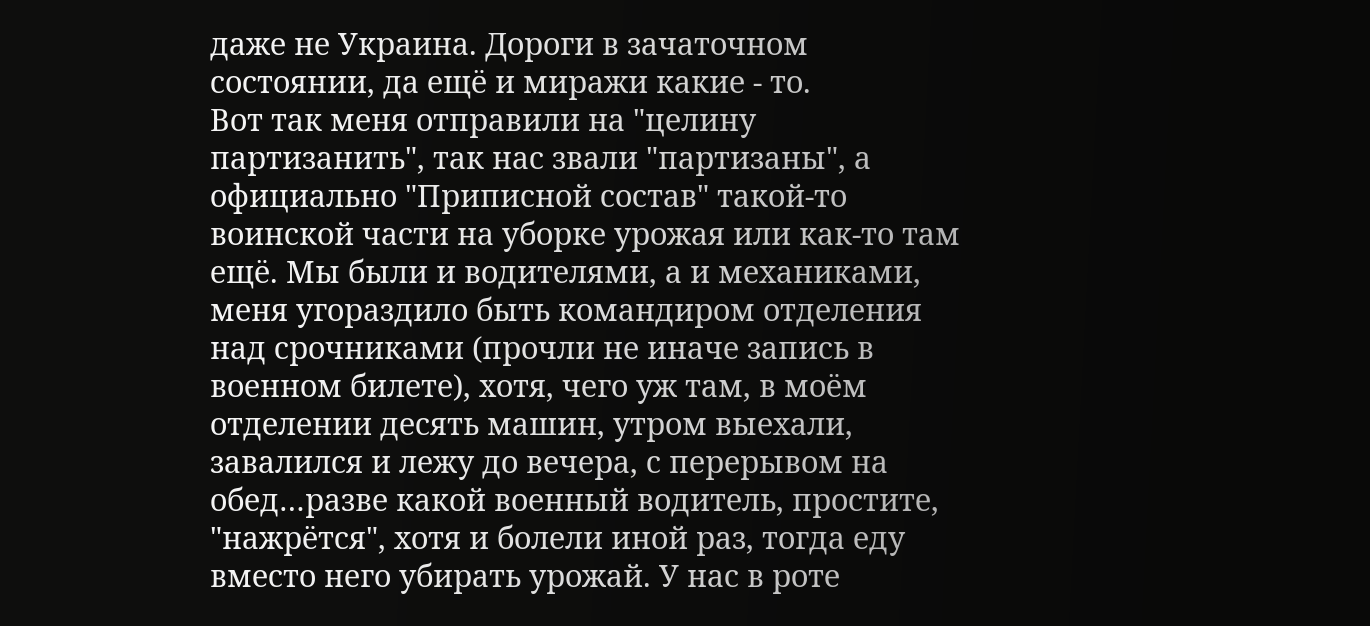даже не Украина. Дороги в зачаточном состоянии, да ещё и миражи какие - то.
Вот так меня отправили на "целину партизанить", так нас звали "партизаны", а официально "Приписной состав" такой-то воинской части на уборке урожая или как-то там ещё. Мы были и водителями, а и механиками, меня угораздило быть командиром отделения над срочниками (прочли не иначе запись в военном билете), хотя, чего уж там, в моём отделении десять машин, утром выехали, завалился и лежу до вечера, с перерывом на обед…разве какой военный водитель, простите, "нажрётся", хотя и болели иной раз, тогда еду вместо него убирать урожай. У нас в роте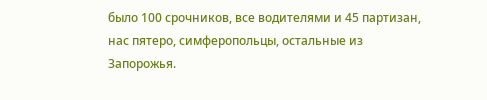было 100 срочников, все водителями и 45 партизан, нас пятеро, симферопольцы, остальные из Запорожья.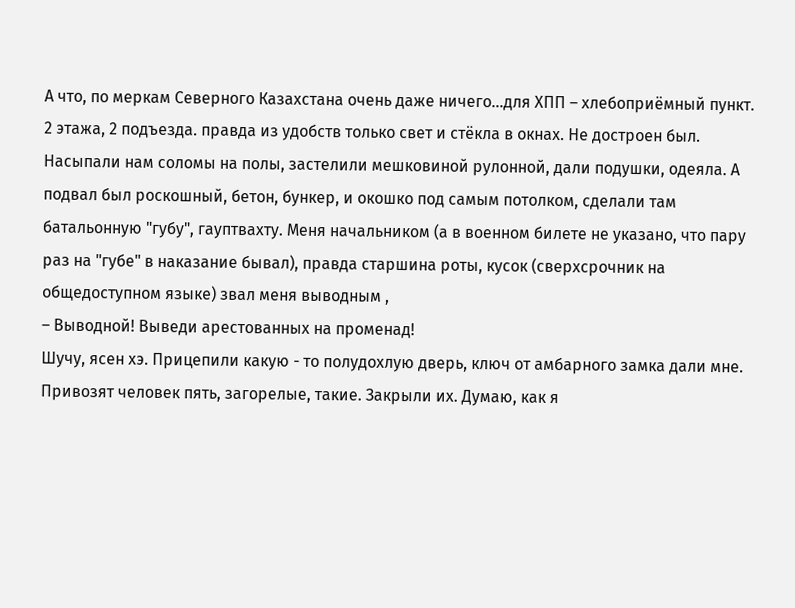А что, по меркам Северного Казахстана очень даже ничего…для ХПП – хлебоприёмный пункт. 2 этажа, 2 подъезда. правда из удобств только свет и стёкла в окнах. Не достроен был. Насыпали нам соломы на полы, застелили мешковиной рулонной, дали подушки, одеяла. А подвал был роскошный, бетон, бункер, и окошко под самым потолком, сделали там батальонную "губу", гауптвахту. Меня начальником (а в военном билете не указано, что пару раз на "губе" в наказание бывал), правда старшина роты, кусок (сверхсрочник на общедоступном языке) звал меня выводным ,
– Выводной! Выведи арестованных на променад!
Шучу, ясен хэ. Прицепили какую - то полудохлую дверь, ключ от амбарного замка дали мне. Привозят человек пять, загорелые, такие. Закрыли их. Думаю, как я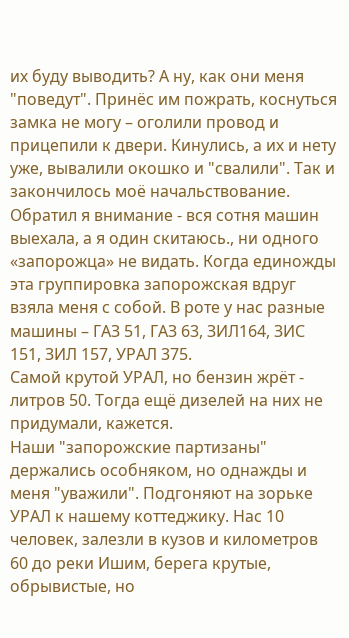их буду выводить? А ну, как они меня "поведут". Принёс им пожрать, коснуться замка не могу – оголили провод и прицепили к двери. Кинулись, а их и нету уже, вывалили окошко и "свалили". Так и закончилось моё начальствование.
Обратил я внимание - вся сотня машин выехала, а я один скитаюсь., ни одного «запорожца» не видать. Когда единожды эта группировка запорожская вдруг взяла меня с собой. В роте у нас разные машины – ГАЗ 51, ГАЗ 63, ЗИЛ164, ЗИС 151, ЗИЛ 157, УРАЛ 375.
Самой крутой УРАЛ, но бензин жрёт - литров 50. Тогда ещё дизелей на них не придумали, кажется.
Наши "запорожские партизаны" держались особняком, но однажды и меня "уважили". Подгоняют на зорьке УРАЛ к нашему коттеджику. Нас 10 человек, залезли в кузов и километров 60 до реки Ишим, берега крутые, обрывистые, но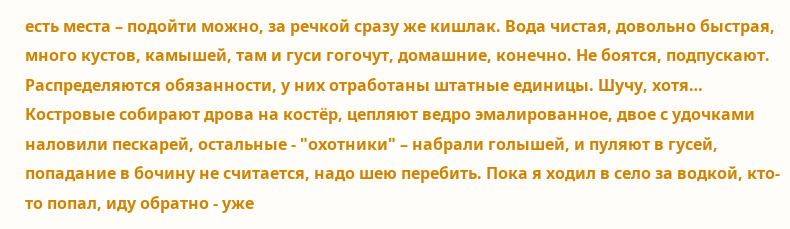есть места – подойти можно, за речкой сразу же кишлак. Вода чистая, довольно быстрая, много кустов, камышей, там и гуси гогочут, домашние, конечно. Не боятся, подпускают. Распределяются обязанности, у них отработаны штатные единицы. Шучу, хотя… Костровые собирают дрова на костёр, цепляют ведро эмалированное, двое с удочками наловили пескарей, остальные - "охотники" – набрали голышей, и пуляют в гусей, попадание в бочину не считается, надо шею перебить. Пока я ходил в село за водкой, кто-то попал, иду обратно - уже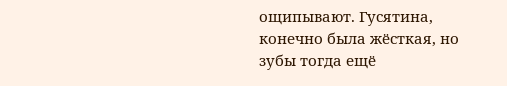ощипывают. Гусятина, конечно была жёсткая, но зубы тогда ещё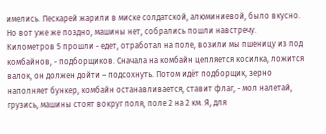имелись. Пескарей жарили в миске солдатской, алюминиевой, было вкусно.
Но вот уже же поздно, машины нет, собрались пошли навстречу. Километров 5 прошли - едет, отработал на поле, возили мы пшеницу из под комбайнов, - подборщиков. Сначала на комбайн цепляется косилка, ложится валок, он должен дойти – подсохнуть. Потом идёт подборщик, зерно наполняет бункер, комбайн останавливается, ставит флаг, - мол налетай, грузись, машины стоят вокруг поля, поле 2 на 2 км. Я, для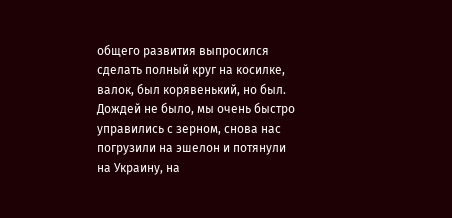общего развития выпросился сделать полный круг на косилке, валок, был корявенький, но был.
Дождей не было, мы очень быстро управились с зерном, снова нас погрузили на эшелон и потянули на Украину, на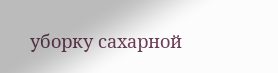уборку сахарной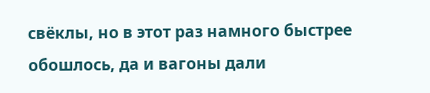свёклы, но в этот раз намного быстрее обошлось, да и вагоны дали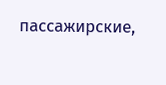пассажирские,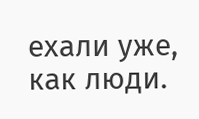ехали уже, как люди.